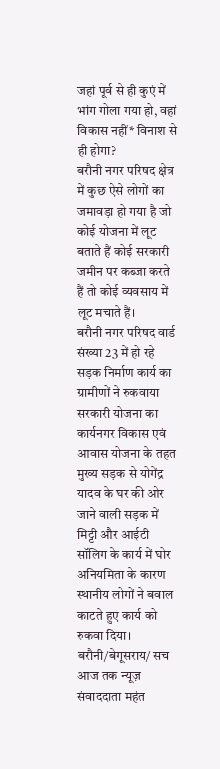जहां पूर्व से ही कुएं में भांग गोला गया हो, वहां विकास नहीं* विनाश से ही होगा?
बरौनी नगर परिषद क्षेत्र में कुछ ऐसे लोगों का जमावड़ा हो गया है जो कोई योजना में लूट बताते हैं कोई सरकारी जमीन पर कब्जा करते हैं तो कोई व्यवसाय में लूट मचाते हैं।
बरौनी नगर परिषद वार्ड संख्या 23 में हो रहे सड़क निर्माण कार्य का ग्रामीणों ने रुकवाया सरकारी योजना का कार्यनगर विकास एवं आवास योजना के तहत मुख्य सड़क से योगेंद्र यादव के घर की ओर जाने वाली सड़क में मिट्टी और आईटी सॉलिग के कार्य में घोर अनियमिता के कारण स्थानीय लोगों ने बवाल काटते हुए कार्य को रुकवा दिया।
बरौनी/बेगूसराय/ सच आज तक न्यूज़ संवाददाता महंत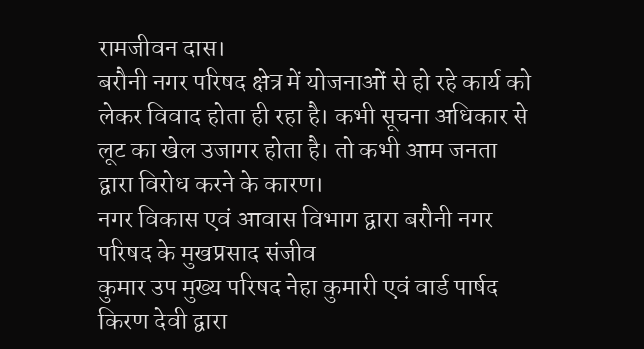रामजीवन दास।
बरौनी नगर परिषद क्षेत्र में योजनाओं से हो रहे कार्य को लेकर विवाद होता ही रहा है। कभी सूचना अधिकार से लूट का खेल उजागर होता है। तो कभी आम जनता द्वारा विरोध करने के कारण।
नगर विकास एवं आवास विभाग द्वारा बरौनी नगर परिषद के मुखप्रसाद संजीव
कुमार उप मुख्य परिषद नेहा कुमारी एवं वार्ड पार्षद किरण देवी द्वारा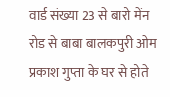वार्ड संख्या 23 से बारो मेंन रोड से बाबा बालकपुरी ओम प्रकाश गुप्ता के घर से होते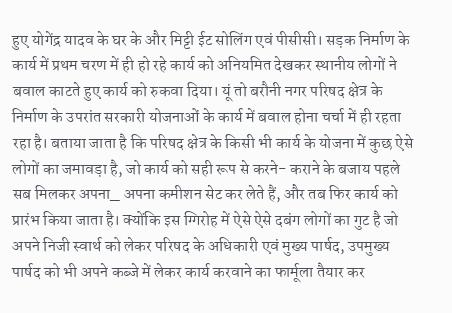हुए योगेंद्र यादव के घर के और मिट्टी ईट सोलिंग एवं पीसीसी। सड़क निर्माण के कार्य में प्रथम चरण में ही हो रहे कार्य को अनियमित देखकर स्थानीय लोगों ने बवाल काटते हुए कार्य को रुकवा दिया। यूं तो बरौनी नगर परिषद क्षेत्र के निर्माण के उपरांत सरकारी योजनाओं के कार्य में बवाल होना चर्चा में ही रहता रहा है। बताया जाता है कि परिषद क्षेत्र के किसी भी कार्य के योजना में कुछ ऐसे लोगों का जमावड़ा है, जो कार्य को सही रूप से करने- कराने के बजाय पहले सब मिलकर अपना_ अपना कमीशन सेट कर लेते हैं, और तब फिर कार्य को प्रारंभ किया जाता है। क्योंकि इस ग्गिरोह में ऐसे ऐसे दबंग लोगों का गुट है जो अपने निजी स्वार्थ को लेकर परिषद के अधिकारी एवं मुख्य पार्षद, उपमुख्य पार्षद को भी अपने कब्जे में लेकर कार्य करवाने का फार्मूला तैयार कर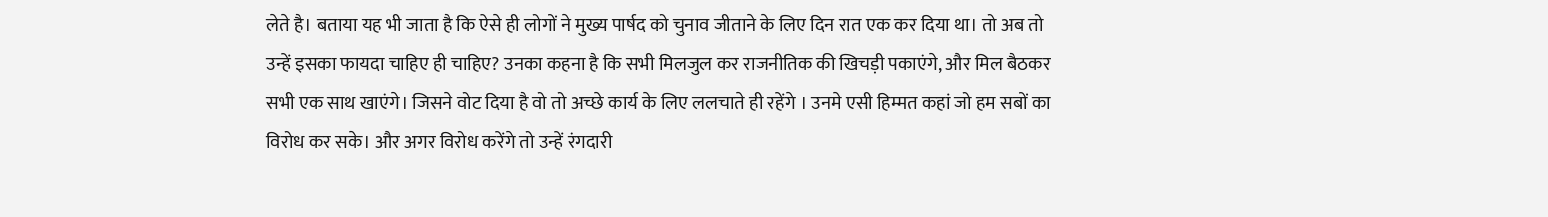लेते है। बताया यह भी जाता है कि ऐसे ही लोगों ने मुख्य पार्षद को चुनाव जीताने के लिए दिन रात एक कर दिया था। तो अब तो उन्हें इसका फायदा चाहिए ही चाहिए? उनका कहना है कि सभी मिलजुल कर राजनीतिक की खिचड़ी पकाएंगे, और मिल बैठकर सभी एक साथ खाएंगे। जिसने वोट दिया है वो तो अच्छे कार्य के लिए ललचाते ही रहेंगे । उनमे एसी हिम्मत कहां जो हम सबों का विरोध कर सके। और अगर विरोध करेंगे तो उन्हें रंगदारी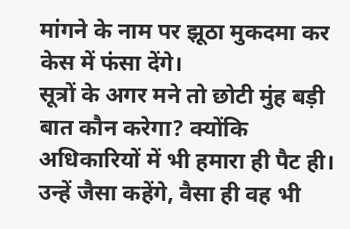मांगने के नाम पर झूठा मुकदमा कर केस में फंसा देंगे।
सूत्रों के अगर मने तो छोटी मुंह बड़ी बात कौन करेगा? क्योंकि अधिकारियों में भी हमारा ही पैट ही। उन्हें जैसा कहेंगे, वैसा ही वह भी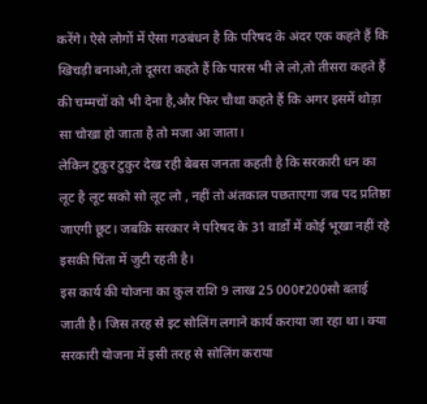करेंगे। ऐसे लोगों में ऐसा गठबंधन है कि परिषद के अंदर एक कहते हैं कि खिचड़ी बनाओ,तो दूसरा कहते हैं कि पारस भी ले लो,तो तीसरा कहते हैं की चम्मचों को भी देना है,और फिर चौथा कहते हैं कि अगर इसमें थोड़ा सा चोखा हो जाता है तो मजा आ जाता।
लेकिन टुकुर टुकुर देख रही बेबस जनता कहती है कि सरकारी धन का लूट है लूट सको सो लूट लो , नहीं तो अंतकाल पछताएगा जब पद प्रतिष्ठा जाएगी छूट। जबकि सरकार ने परिषद के 31 वार्डो में कोई भूखा नहीं रहे इसकी चिंता में जुटी रहती है।
इस कार्य की योजना का कुल राशि 9 लाख 25 000₹200सौ बताई जाती है। जिस तरह से इट सोलिंग लगाने कार्य कराया जा रहा था। क्या सरकारी योजना में इसी तरह से सोलिंग कराया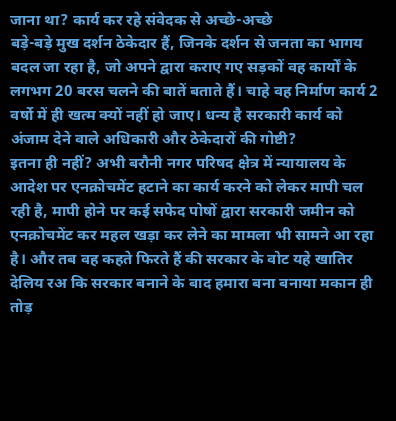जाना था? कार्य कर रहे संवेदक से अच्छे-अच्छे
बड़े-बड़े मुख दर्शन ठेकेदार हैं, जिनके दर्शन से जनता का भागय बदल जा रहा है, जो अपने द्वारा कराए गए सड़कों वह कार्यों के लगभग 20 बरस चलने की बातें बताते हैं। चाहे वह निर्माण कार्य 2 वर्षो में ही खत्म क्यों नहीं हो जाए। धन्य है सरकारी कार्य को अंजाम देने वाले अधिकारी और ठेकेदारों की गोष्टी?
इतना ही नहीं? अभी बरौनी नगर परिषद क्षेत्र में न्यायालय के आदेश पर एनक्रोचमेंट हटाने का कार्य करने को लेकर मापी चल रही है, मापी होने पर कई सफेद पोषों द्वारा सरकारी जमीन को एनक्रोचमेंट कर महल खड़ा कर लेने का मामला भी सामने आ रहा है। और तब वह कहते फिरते हैं की सरकार के वोट यहे खातिर देलिय रअ कि सरकार बनाने के बाद हमारा बना बनाया मकान ही तोड़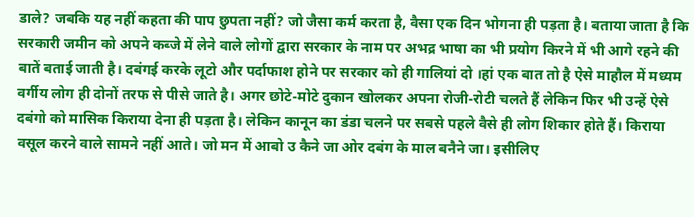डाले? जबकि यह नहीं कहता की पाप छुपता नहीं? जो जैसा कर्म करता है, वैसा एक दिन भोगना ही पड़ता है। बताया जाता है कि सरकारी जमीन को अपने कब्जे में लेने वाले लोगों द्वारा सरकार के नाम पर अभद्र भाषा का भी प्रयोग किरने में भी आगे रहने की बातें बताई जाती है। दबंगई करके लूटो और पर्दाफाश होने पर सरकार को ही गालियां दो ।हां एक बात तो है ऐसे माहौल में मध्यम वर्गीय लोग ही दोनों तरफ से पीसे जाते है। अगर छोटे-मोटे दुकान खोलकर अपना रोजी-रोटी चलते हैं लेकिन फिर भी उन्हें ऐसे दबंगो को मासिक किराया देना ही पड़ता है। लेकिन कानून का डंडा चलने पर सबसे पहले वैसे ही लोग शिकार होते हैं। किराया वसूल करने वाले सामने नहीं आते। जो मन में आबो उ कैने जा ओर दबंग के माल बनैने जा। इसीलिए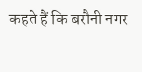कहते हैं कि बरौनी नगर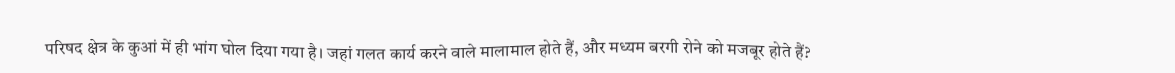परिषद क्षेत्र के कुआं में ही भांग घोल दिया गया है। जहां गलत कार्य करने वाले मालामाल होते हैं, और मध्यम बरगी रोने को मजबूर होते हैं?